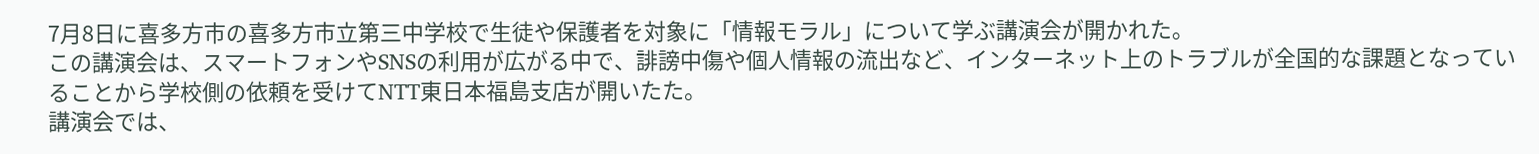7月8日に喜多方市の喜多方市立第三中学校で生徒や保護者を対象に「情報モラル」について学ぶ講演会が開かれた。
この講演会は、スマートフォンやSNSの利用が広がる中で、誹謗中傷や個人情報の流出など、インターネット上のトラブルが全国的な課題となっていることから学校側の依頼を受けてNTT東日本福島支店が開いたた。
講演会では、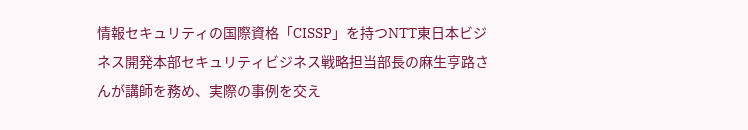情報セキュリティの国際資格「CISSP」を持つNTT東日本ビジネス開発本部セキュリティビジネス戦略担当部長の麻生亨路さんが講師を務め、実際の事例を交え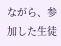ながら、参加した生徒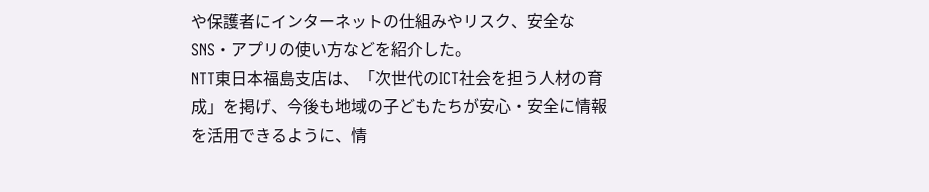や保護者にインターネットの仕組みやリスク、安全なSNS・アプリの使い方などを紹介した。
NTT東日本福島支店は、「次世代のICT社会を担う人材の育成」を掲げ、今後も地域の子どもたちが安心・安全に情報を活用できるように、情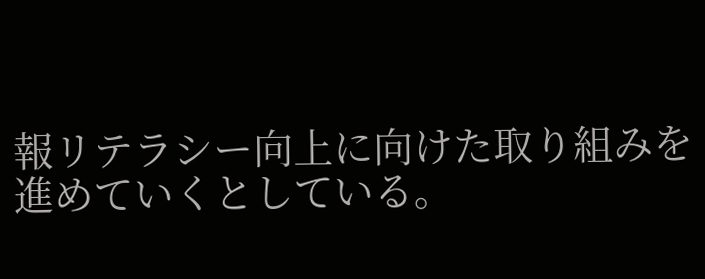報リテラシー向上に向けた取り組みを進めていくとしている。